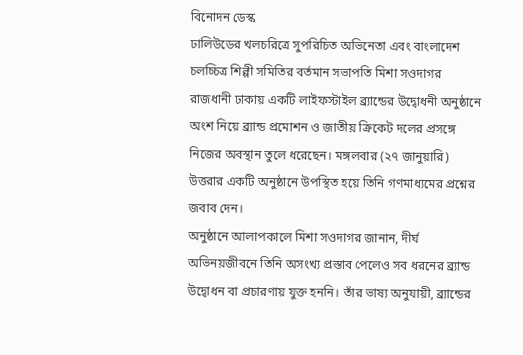বিনোদন ডেস্ক
ঢালিউডের খলচরিত্রে সুপরিচিত অভিনেতা এবং বাংলাদেশ চলচ্চিত্র শিল্পী সমিতির বর্তমান সভাপতি মিশা সওদাগর রাজধানী ঢাকায় একটি লাইফস্টাইল ব্র্যান্ডের উদ্বোধনী অনুষ্ঠানে অংশ নিয়ে ব্র্যান্ড প্রমোশন ও জাতীয় ক্রিকেট দলের প্রসঙ্গে নিজের অবস্থান তুলে ধরেছেন। মঙ্গলবার (২৭ জানুয়ারি) উত্তরার একটি অনুষ্ঠানে উপস্থিত হয়ে তিনি গণমাধ্যমের প্রশ্নের জবাব দেন।
অনুষ্ঠানে আলাপকালে মিশা সওদাগর জানান, দীর্ঘ অভিনয়জীবনে তিনি অসংখ্য প্রস্তাব পেলেও সব ধরনের ব্র্যান্ড উদ্বোধন বা প্রচারণায় যুক্ত হননি। তাঁর ভাষ্য অনুযায়ী, ব্র্যান্ডের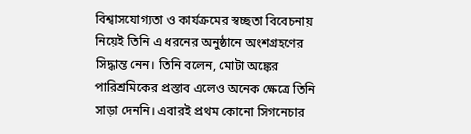বিশ্বাসযোগ্যতা ও কার্যক্রমের স্বচ্ছতা বিবেচনায় নিয়েই তিনি এ ধরনের অনুষ্ঠানে অংশগ্রহণের সিদ্ধান্ত নেন। তিনি বলেন, মোটা অঙ্কের পারিশ্রমিকের প্রস্তাব এলেও অনেক ক্ষেত্রে তিনি সাড়া দেননি। এবারই প্রথম কোনো সিগনেচার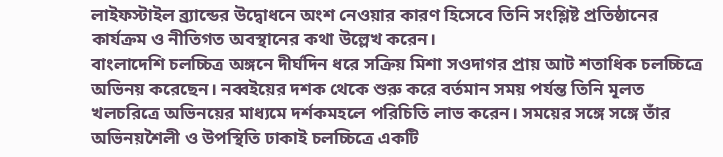লাইফস্টাইল ব্র্যান্ডের উদ্বোধনে অংশ নেওয়ার কারণ হিসেবে তিনি সংশ্লিষ্ট প্রতিষ্ঠানের কার্যক্রম ও নীতিগত অবস্থানের কথা উল্লেখ করেন।
বাংলাদেশি চলচ্চিত্র অঙ্গনে দীর্ঘদিন ধরে সক্রিয় মিশা সওদাগর প্রায় আট শতাধিক চলচ্চিত্রে অভিনয় করেছেন। নব্বইয়ের দশক থেকে শুরু করে বর্তমান সময় পর্যন্ত তিনি মূলত খলচরিত্রে অভিনয়ের মাধ্যমে দর্শকমহলে পরিচিতি লাভ করেন। সময়ের সঙ্গে সঙ্গে তাঁর অভিনয়শৈলী ও উপস্থিতি ঢাকাই চলচ্চিত্রে একটি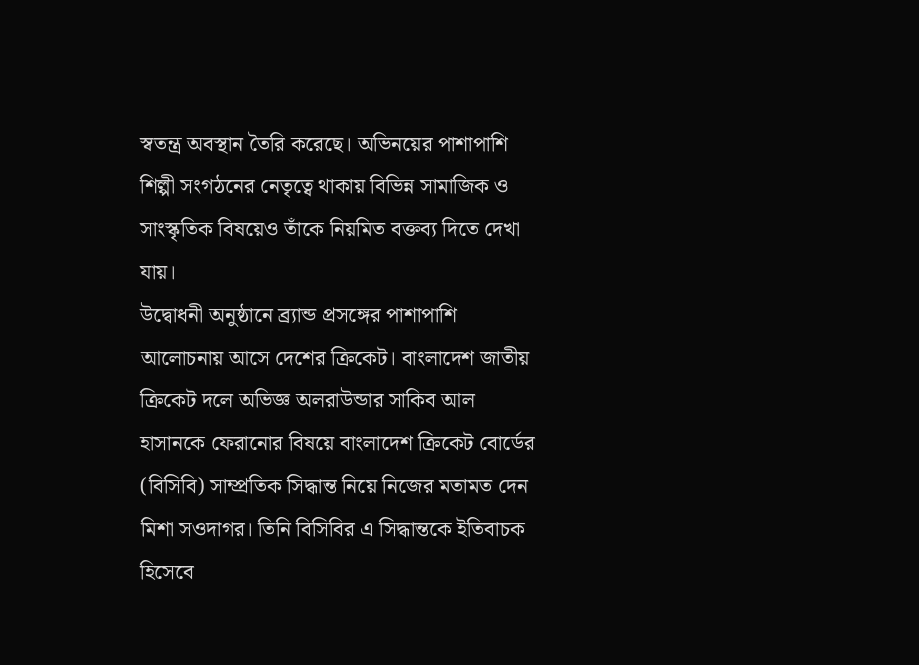স্বতন্ত্র অবস্থান তৈরি করেছে। অভিনয়ের পাশাপাশি শিল্পী সংগঠনের নেতৃত্বে থাকায় বিভিন্ন সামাজিক ও সাংস্কৃতিক বিষয়েও তাঁকে নিয়মিত বক্তব্য দিতে দেখা যায়।
উদ্বোধনী অনুষ্ঠানে ব্র্যান্ড প্রসঙ্গের পাশাপাশি আলোচনায় আসে দেশের ক্রিকেট। বাংলাদেশ জাতীয় ক্রিকেট দলে অভিজ্ঞ অলরাউন্ডার সাকিব আল হাসানকে ফেরানোর বিষয়ে বাংলাদেশ ক্রিকেট বোর্ডের (বিসিবি) সাম্প্রতিক সিদ্ধান্ত নিয়ে নিজের মতামত দেন মিশা সওদাগর। তিনি বিসিবির এ সিদ্ধান্তকে ইতিবাচক হিসেবে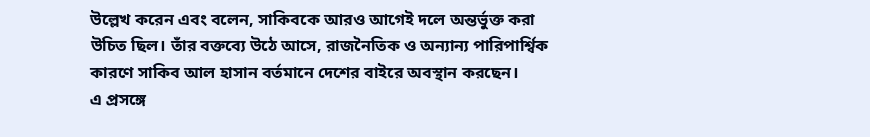উল্লেখ করেন এবং বলেন, সাকিবকে আরও আগেই দলে অন্তর্ভুক্ত করা উচিত ছিল। তাঁর বক্তব্যে উঠে আসে, রাজনৈতিক ও অন্যান্য পারিপার্শ্বিক কারণে সাকিব আল হাসান বর্তমানে দেশের বাইরে অবস্থান করছেন।
এ প্রসঙ্গে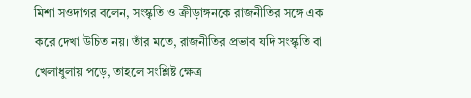মিশা সওদাগর বলেন, সংস্কৃতি ও ক্রীড়াঙ্গনকে রাজনীতির সঙ্গে এক করে দেখা উচিত নয়। তাঁর মতে, রাজনীতির প্রভাব যদি সংস্কৃতি বা খেলাধুলায় পড়ে, তাহলে সংশ্লিষ্ট ক্ষেত্র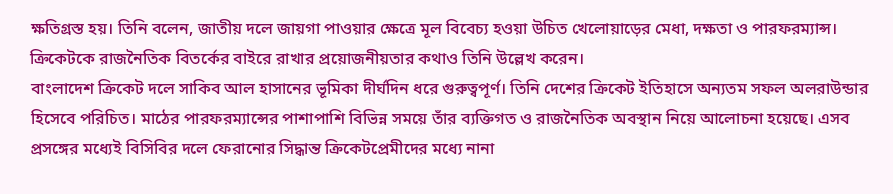ক্ষতিগ্রস্ত হয়। তিনি বলেন, জাতীয় দলে জায়গা পাওয়ার ক্ষেত্রে মূল বিবেচ্য হওয়া উচিত খেলোয়াড়ের মেধা, দক্ষতা ও পারফরম্যান্স। ক্রিকেটকে রাজনৈতিক বিতর্কের বাইরে রাখার প্রয়োজনীয়তার কথাও তিনি উল্লেখ করেন।
বাংলাদেশ ক্রিকেট দলে সাকিব আল হাসানের ভূমিকা দীর্ঘদিন ধরে গুরুত্বপূর্ণ। তিনি দেশের ক্রিকেট ইতিহাসে অন্যতম সফল অলরাউন্ডার হিসেবে পরিচিত। মাঠের পারফরম্যান্সের পাশাপাশি বিভিন্ন সময়ে তাঁর ব্যক্তিগত ও রাজনৈতিক অবস্থান নিয়ে আলোচনা হয়েছে। এসব প্রসঙ্গের মধ্যেই বিসিবির দলে ফেরানোর সিদ্ধান্ত ক্রিকেটপ্রেমীদের মধ্যে নানা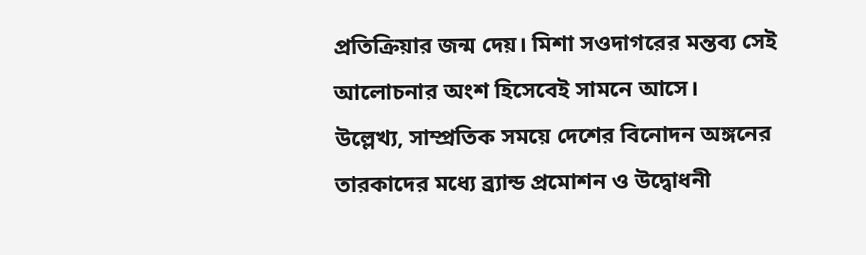প্রতিক্রিয়ার জন্ম দেয়। মিশা সওদাগরের মন্তব্য সেই আলোচনার অংশ হিসেবেই সামনে আসে।
উল্লেখ্য, সাম্প্রতিক সময়ে দেশের বিনোদন অঙ্গনের তারকাদের মধ্যে ব্র্যান্ড প্রমোশন ও উদ্বোধনী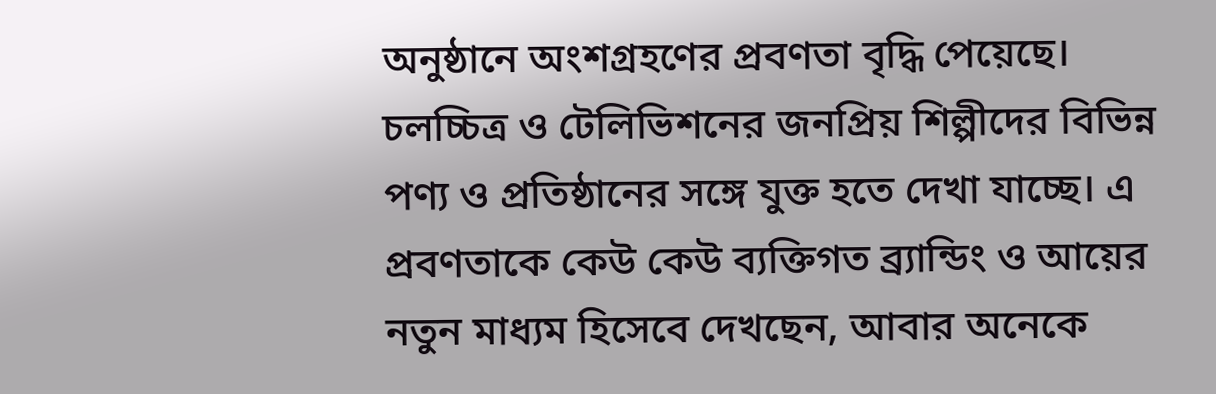অনুষ্ঠানে অংশগ্রহণের প্রবণতা বৃদ্ধি পেয়েছে। চলচ্চিত্র ও টেলিভিশনের জনপ্রিয় শিল্পীদের বিভিন্ন পণ্য ও প্রতিষ্ঠানের সঙ্গে যুক্ত হতে দেখা যাচ্ছে। এ প্রবণতাকে কেউ কেউ ব্যক্তিগত ব্র্যান্ডিং ও আয়ের নতুন মাধ্যম হিসেবে দেখছেন, আবার অনেকে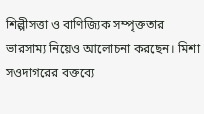শিল্পীসত্তা ও বাণিজ্যিক সম্পৃক্ততার ভারসাম্য নিয়েও আলোচনা করছেন। মিশা সওদাগরের বক্তব্যে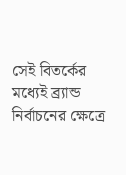সেই বিতর্কের মধ্যেই ব্র্যান্ড নির্বাচনের ক্ষেত্রে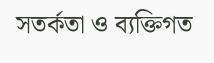সতর্কতা ও ব্যক্তিগত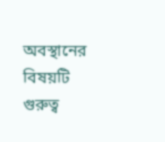অবস্থানের বিষয়টি গুরুত্ব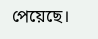পেয়েছে।